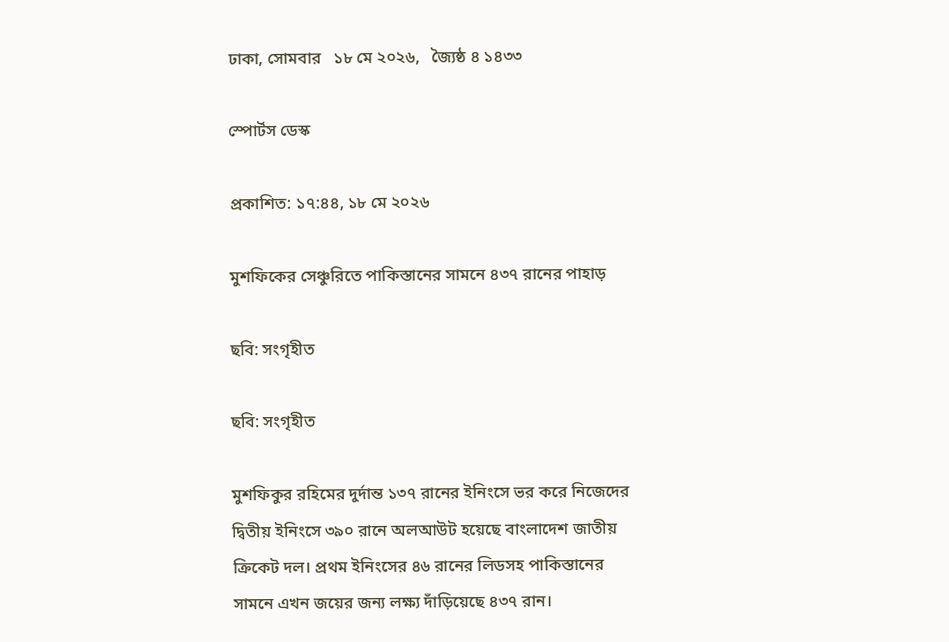ঢাকা, সোমবার   ১৮ মে ২০২৬,   জ্যৈষ্ঠ ৪ ১৪৩৩

স্পোর্টস ডেস্ক

প্রকাশিত: ১৭:৪৪, ১৮ মে ২০২৬

মুশফিকের সেঞ্চুরিতে পাকিস্তানের সামনে ৪৩৭ রানের পাহাড়

ছবি: সংগৃহীত

ছবি: সংগৃহীত

মুশফিকুর রহিমের দুর্দান্ত ১৩৭ রানের ইনিংসে ভর করে নিজেদের দ্বিতীয় ইনিংসে ৩৯০ রানে অলআউট হয়েছে বাংলাদেশ জাতীয় ক্রিকেট দল। প্রথম ইনিংসের ৪৬ রানের লিডসহ পাকিস্তানের সামনে এখন জয়ের জন্য লক্ষ্য দাঁড়িয়েছে ৪৩৭ রান।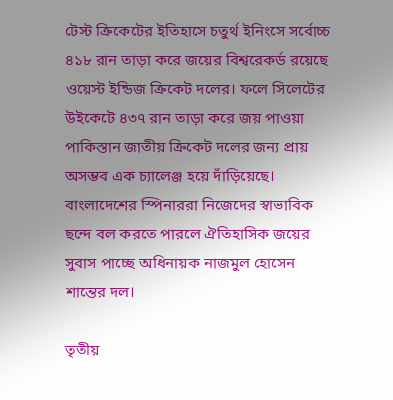টেস্ট ক্রিকেটের ইতিহাসে চতুর্থ ইনিংসে সর্বোচ্চ ৪১৮ রান তাড়া করে জয়ের বিশ্বরেকর্ড রয়েছে ওয়েস্ট ইন্ডিজ ক্রিকেট দলের। ফলে সিলেটের উইকেটে ৪৩৭ রান তাড়া করে জয় পাওয়া পাকিস্তান জাতীয় ক্রিকেট দলের জন্য প্রায় অসম্ভব এক চ্যালেঞ্জ হয়ে দাঁড়িয়েছে। বাংলাদেশের স্পিনাররা নিজেদের স্বাভাবিক ছন্দে বল করতে পারলে ঐতিহাসিক জয়ের সুবাস পাচ্ছে অধিনায়ক নাজমুল হোসেন শান্তের দল।

তৃতীয়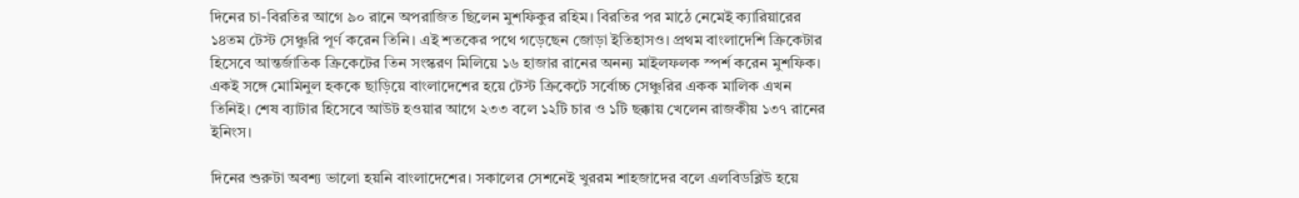দিনের চা-বিরতির আগে ৯০ রানে অপরাজিত ছিলেন মুশফিকুর রহিম। বিরতির পর মাঠে নেমেই ক্যারিয়ারের ১৪তম টেস্ট সেঞ্চুরি পূর্ণ করেন তিনি। এই শতকের পথে গড়েছেন জোড়া ইতিহাসও। প্রথম বাংলাদেশি ক্রিকেটার হিসেবে আন্তর্জাতিক ক্রিকেটের তিন সংস্করণ মিলিয়ে ১৬ হাজার রানের অনন্য মাইলফলক স্পর্শ করেন মুশফিক। একই সঙ্গে মোমিনুল হককে ছাড়িয়ে বাংলাদেশের হয়ে টেস্ট ক্রিকেটে সর্বোচ্চ সেঞ্চুরির একক মালিক এখন তিনিই। শেষ ব্যাটার হিসেবে আউট হওয়ার আগে ২৩৩ বলে ১২টি চার ও ১টি ছক্কায় খেলেন রাজকীয় ১৩৭ রানের ইনিংস।

দিনের শুরুটা অবশ্য ভালো হয়নি বাংলাদেশের। সকালের সেশনেই খুররম শাহজাদের বলে এলবিডব্লিউ হয়ে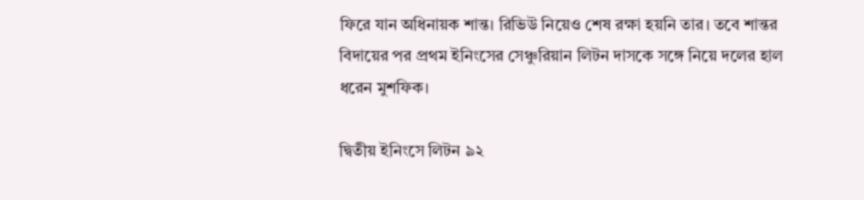ফিরে যান অধিনায়ক শান্ত। রিভিউ নিয়েও শেষ রক্ষা হয়নি তার। তবে শান্তর বিদায়ের পর প্রথম ইনিংসের সেঞ্চুরিয়ান লিটন দাসকে সঙ্গে নিয়ে দলের হাল ধরেন মুশফিক।

দ্বিতীয় ইনিংসে লিটন ৯২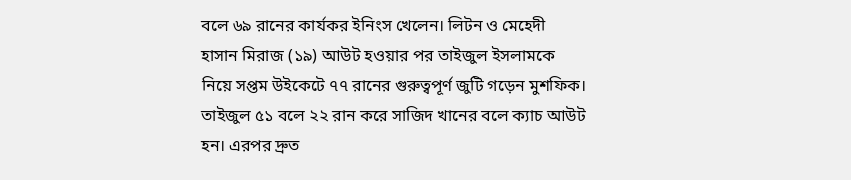বলে ৬৯ রানের কার্যকর ইনিংস খেলেন। লিটন ও মেহেদী হাসান মিরাজ (১৯) আউট হওয়ার পর তাইজুল ইসলামকে নিয়ে সপ্তম উইকেটে ৭৭ রানের গুরুত্বপূর্ণ জুটি গড়েন মুশফিক। তাইজুল ৫১ বলে ২২ রান করে সাজিদ খানের বলে ক্যাচ আউট হন। এরপর দ্রুত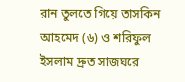রান তুলতে গিয়ে তাসকিন আহমেদ (৬) ও শরিফুল ইসলাম দ্রুত সাজঘরে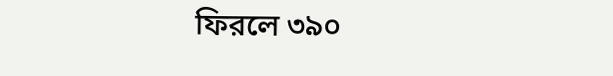ফিরলে ৩৯০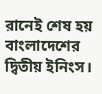রানেই শেষ হয় বাংলাদেশের দ্বিতীয় ইনিংস।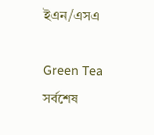ইএন/এসএ

Green Tea
সর্বশেষ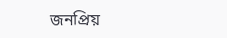জনপ্রিয়